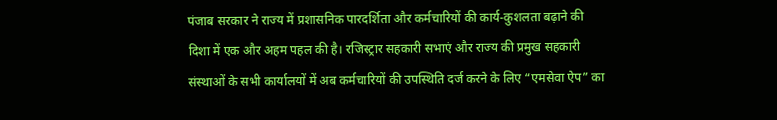पंजाब सरकार ने राज्य में प्रशासनिक पारदर्शिता और कर्मचारियों की कार्य-कुशलता बढ़ाने की दिशा में एक और अहम पहल की है। रजिस्ट्रार सहकारी सभाएं और राज्य की प्रमुख सहकारी संस्थाओं के सभी कार्यालयों में अब कर्मचारियों की उपस्थिति दर्ज करने के लिए “एमसेवा ऐप” का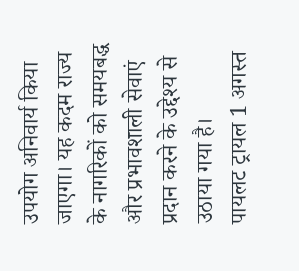उपयोग अनिवार्य किया जाएगा। यह कदम राज्य के नागरिकों को समयबद्ध और प्रभावशाली सेवाएं प्रदान करने के उद्देश्य से उठाया गया है।
पायलट ट्रायल 1 अगस्त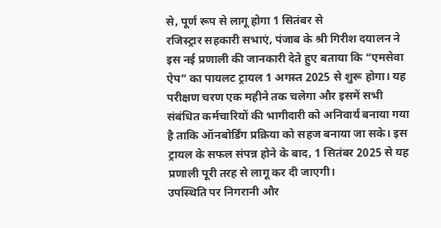से, पूर्ण रूप से लागू होगा 1 सितंबर से
रजिस्ट्रार सहकारी सभाएं, पंजाब के श्री गिरीश दयालन ने इस नई प्रणाली की जानकारी देते हुए बताया कि “एमसेवा ऐप” का पायलट ट्रायल 1 अगस्त 2025 से शुरू होगा। यह परीक्षण चरण एक महीने तक चलेगा और इसमें सभी संबंधित कर्मचारियों की भागीदारी को अनिवार्य बनाया गया है ताकि ऑनबोर्डिंग प्रक्रिया को सहज बनाया जा सके। इस ट्रायल के सफल संपन्न होने के बाद, 1 सितंबर 2025 से यह प्रणाली पूरी तरह से लागू कर दी जाएगी।
उपस्थिति पर निगरानी और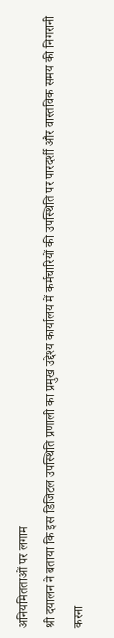अनियमितताओं पर लगाम
श्री दयालन ने बताया कि इस डिजिटल उपस्थिति प्रणाली का प्रमुख उद्देश्य कार्यालय में कर्मचारियों की उपस्थिति पर पारदर्शी और वास्तविक समय की निगरानी करना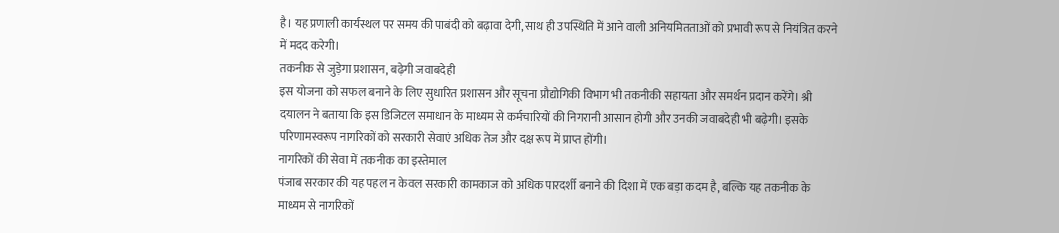है। यह प्रणाली कार्यस्थल पर समय की पाबंदी को बढ़ावा देगी, साथ ही उपस्थिति में आने वाली अनियमितताओं को प्रभावी रूप से नियंत्रित करने में मदद करेगी।
तकनीक से जुड़ेगा प्रशासन, बढ़ेगी जवाबदेही
इस योजना को सफल बनाने के लिए सुधारित प्रशासन और सूचना प्रौद्योगिकी विभाग भी तकनीकी सहायता और समर्थन प्रदान करेंगे। श्री दयालन ने बताया कि इस डिजिटल समाधान के माध्यम से कर्मचारियों की निगरानी आसान होगी और उनकी जवाबदेही भी बढ़ेगी। इसके परिणामस्वरूप नागरिकों को सरकारी सेवाएं अधिक तेज और दक्ष रूप में प्राप्त होंगी।
नागरिकों की सेवा में तकनीक का इस्तेमाल
पंजाब सरकार की यह पहल न केवल सरकारी कामकाज को अधिक पारदर्शी बनाने की दिशा में एक बड़ा कदम है, बल्कि यह तकनीक के माध्यम से नागरिकों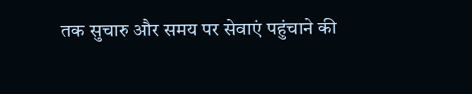तक सुचारु और समय पर सेवाएं पहुंचाने की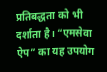प्रतिबद्धता को भी दर्शाता है। “एमसेवा ऐप” का यह उपयोग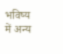भविष्य में अन्य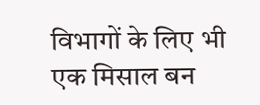विभागों के लिए भी एक मिसाल बन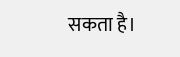सकता है।